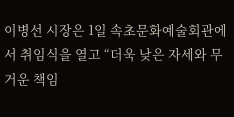이병선 시장은 1일 속초문화예술회관에서 취임식을 열고 “더욱 낮은 자세와 무거운 책임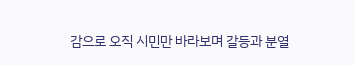감으로 오직 시민만 바라보며 갈등과 분열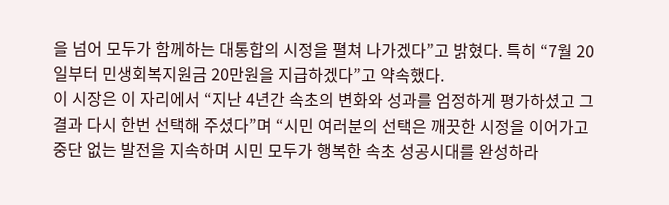을 넘어 모두가 함께하는 대통합의 시정을 펼쳐 나가겠다”고 밝혔다. 특히 “7월 20일부터 민생회복지원금 20만원을 지급하겠다”고 약속했다.
이 시장은 이 자리에서 “지난 4년간 속초의 변화와 성과를 엄정하게 평가하셨고 그 결과 다시 한번 선택해 주셨다”며 “시민 여러분의 선택은 깨끗한 시정을 이어가고 중단 없는 발전을 지속하며 시민 모두가 행복한 속초 성공시대를 완성하라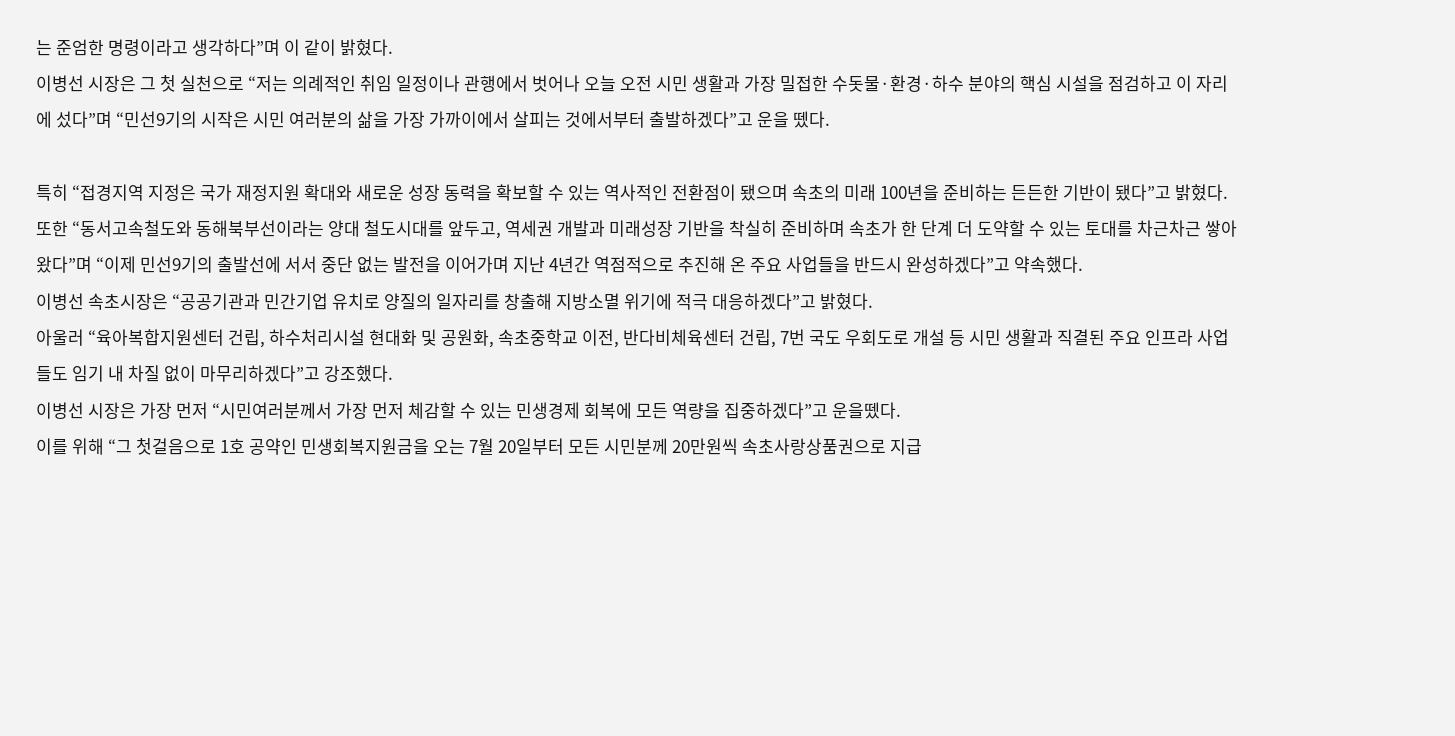는 준엄한 명령이라고 생각하다”며 이 같이 밝혔다.
이병선 시장은 그 첫 실천으로 “저는 의례적인 취임 일정이나 관행에서 벗어나 오늘 오전 시민 생활과 가장 밀접한 수돗물·환경·하수 분야의 핵심 시설을 점검하고 이 자리에 섰다”며 “민선9기의 시작은 시민 여러분의 삶을 가장 가까이에서 살피는 것에서부터 출발하겠다”고 운을 뗐다.

특히 “접경지역 지정은 국가 재정지원 확대와 새로운 성장 동력을 확보할 수 있는 역사적인 전환점이 됐으며 속초의 미래 100년을 준비하는 든든한 기반이 됐다”고 밝혔다.
또한 “동서고속철도와 동해북부선이라는 양대 철도시대를 앞두고, 역세권 개발과 미래성장 기반을 착실히 준비하며 속초가 한 단계 더 도약할 수 있는 토대를 차근차근 쌓아왔다”며 “이제 민선9기의 출발선에 서서 중단 없는 발전을 이어가며 지난 4년간 역점적으로 추진해 온 주요 사업들을 반드시 완성하겠다”고 약속했다.
이병선 속초시장은 “공공기관과 민간기업 유치로 양질의 일자리를 창출해 지방소멸 위기에 적극 대응하겠다”고 밝혔다.
아울러 “육아복합지원센터 건립, 하수처리시설 현대화 및 공원화, 속초중학교 이전, 반다비체육센터 건립, 7번 국도 우회도로 개설 등 시민 생활과 직결된 주요 인프라 사업들도 임기 내 차질 없이 마무리하겠다”고 강조했다.
이병선 시장은 가장 먼저 “시민여러분께서 가장 먼저 체감할 수 있는 민생경제 회복에 모든 역량을 집중하겠다”고 운을뗐다.
이를 위해 “그 첫걸음으로 1호 공약인 민생회복지원금을 오는 7월 20일부터 모든 시민분께 20만원씩 속초사랑상품권으로 지급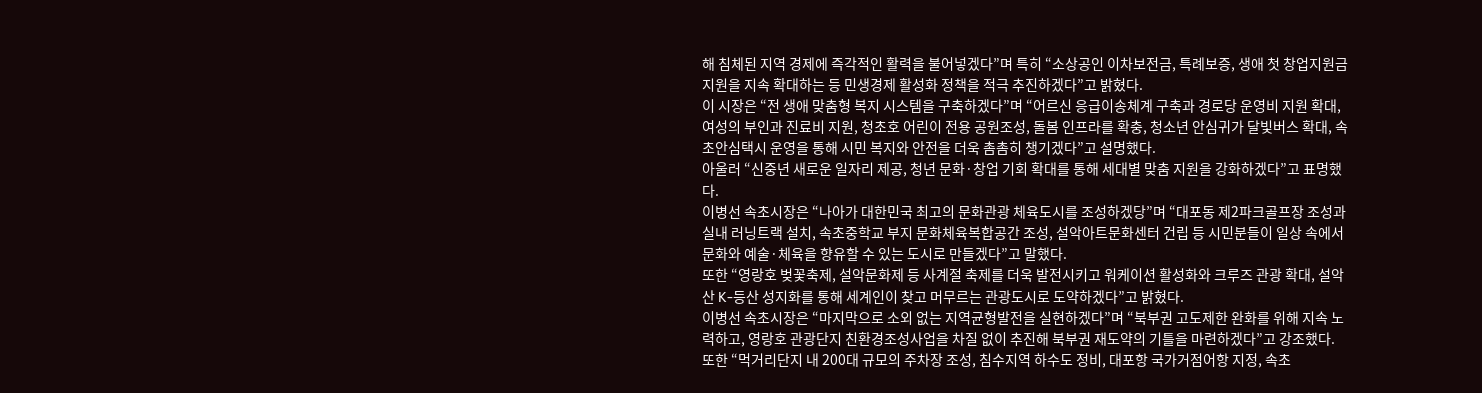해 침체된 지역 경제에 즉각적인 활력을 불어넣겠다”며 특히 “소상공인 이차보전금, 특례보증, 생애 첫 창업지원금 지원을 지속 확대하는 등 민생경제 활성화 정책을 적극 추진하겠다”고 밝혔다.
이 시장은 “전 생애 맞춤형 복지 시스템을 구축하겠다”며 “어르신 응급이송체계 구축과 경로당 운영비 지원 확대, 여성의 부인과 진료비 지원, 청초호 어린이 전용 공원조성, 돌봄 인프라를 확충, 청소년 안심귀가 달빛버스 확대, 속초안심택시 운영을 통해 시민 복지와 안전을 더욱 촘촘히 챙기겠다”고 설명했다.
아울러 “신중년 새로운 일자리 제공, 청년 문화·창업 기회 확대를 통해 세대별 맞춤 지원을 강화하겠다”고 표명했다.
이병선 속초시장은 “나아가 대한민국 최고의 문화관광 체육도시를 조성하겠당”며 “대포동 제2파크골프장 조성과 실내 러닝트랙 설치, 속초중학교 부지 문화체육복합공간 조성, 설악아트문화센터 건립 등 시민분들이 일상 속에서 문화와 예술·체육을 향유할 수 있는 도시로 만들겠다”고 말했다.
또한 “영랑호 벚꽃축제, 설악문화제 등 사계절 축제를 더욱 발전시키고 워케이션 활성화와 크루즈 관광 확대, 설악산 K-등산 성지화를 통해 세계인이 찾고 머무르는 관광도시로 도약하겠다”고 밝혔다.
이병선 속초시장은 “마지막으로 소외 없는 지역균형발전을 실현하겠다”며 “북부권 고도제한 완화를 위해 지속 노력하고, 영랑호 관광단지 친환경조성사업을 차질 없이 추진해 북부권 재도약의 기틀을 마련하겠다”고 강조했다.
또한 “먹거리단지 내 200대 규모의 주차장 조성, 침수지역 하수도 정비, 대포항 국가거점어항 지정, 속초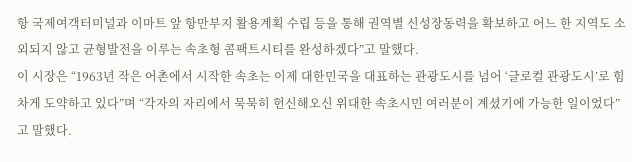항 국제여객터미널과 이마트 앞 항만부지 활용계획 수립 등을 통해 권역별 신성장동력을 확보하고 어느 한 지역도 소외되지 않고 균형발전을 이루는 속초형 콤팩트시티를 완성하겠다”고 말했다.
이 시장은 “1963년 작은 어촌에서 시작한 속초는 이제 대한민국을 대표하는 관광도시를 넘어 ‘글로컬 관광도시’로 힘차게 도약하고 있다”며 “각자의 자리에서 묵묵히 헌신해오신 위대한 속초시민 여러분이 계셨기에 가능한 일이었다”고 말했다.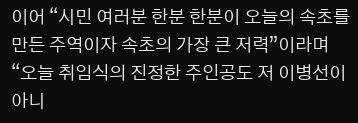이어 “시민 여러분 한분 한분이 오늘의 속초를 만든 주역이자 속초의 가장 큰 저력”이라며 “오늘 취임식의 진정한 주인공도 저 이병선이 아니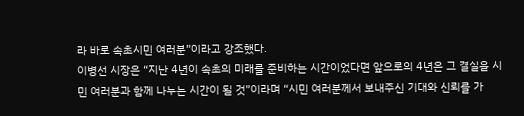라 바로 속초시민 여러분”이라고 강조했다.
이병선 시장은 “지난 4년이 속초의 미래를 준비하는 시간이었다면 앞으로의 4년은 그 결실을 시민 여러분과 함께 나누는 시간이 될 것”이라며 “시민 여러분께서 보내주신 기대와 신뢰를 가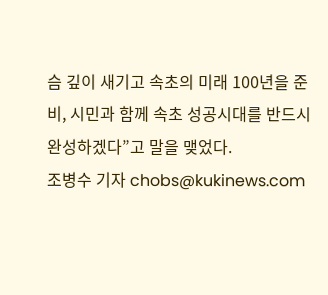슴 깊이 새기고 속초의 미래 100년을 준비, 시민과 함께 속초 성공시대를 반드시 완성하겠다”고 말을 맺었다.
조병수 기자 chobs@kukinews.com